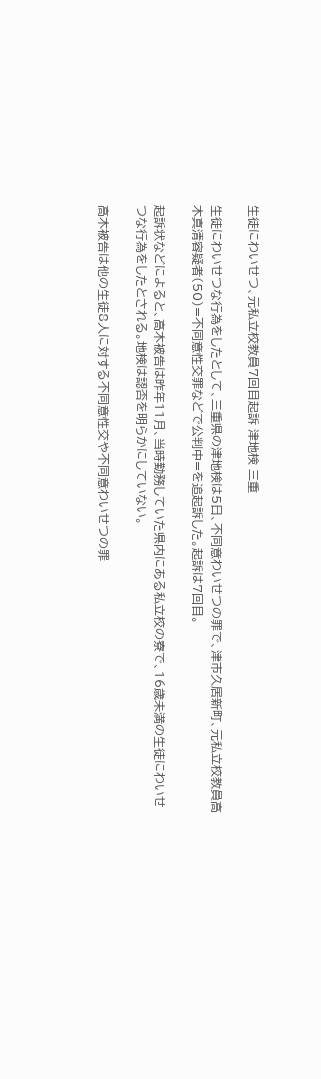生徒にわいせつ、元私立校教員7回目起訴 津地検 三重

生徒にわいせつな行為をしたとして、三重県の津地検は5日、不同意わいせつの罪で、津市久居新町、元私立校教員高木真清容疑者(50)=不同意性交罪などで公判中=を追起訴した。起訴は7回目。

起訴状などによると、高木被告は昨年11月、当時勤務していた県内にある私立校の寮で、16歳未満の生徒にわいせつな行為をしたとされる。地検は認否を明らかにしていない。

高木被告は他の生徒8人に対する不同意性交や不同意わいせつの罪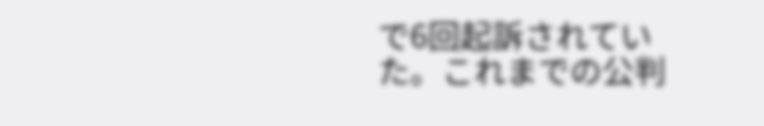で6回起訴されていた。これまでの公判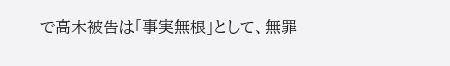で高木被告は「事実無根」として、無罪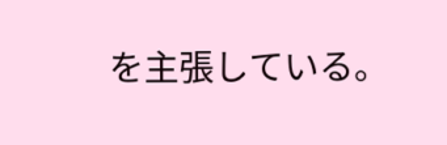を主張している。